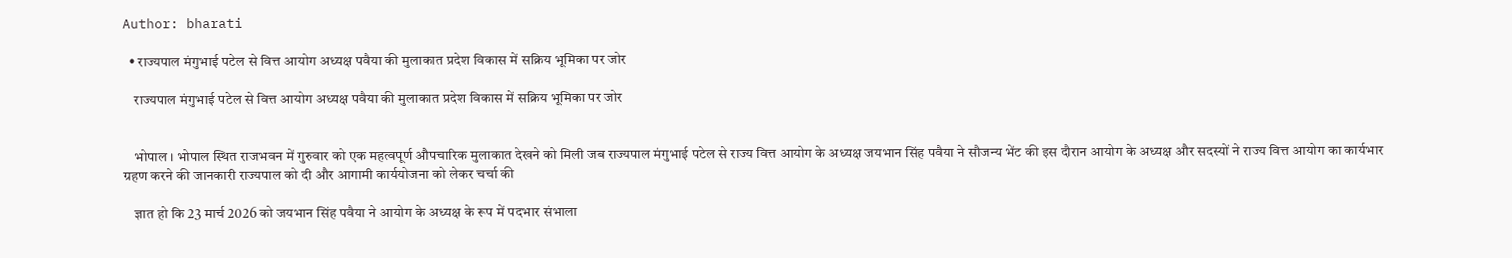Author: bharati

  • राज्यपाल मंगुभाई पटेल से वित्त आयोग अध्यक्ष पवैया की मुलाकात प्रदेश विकास में सक्रिय भूमिका पर जोर

    राज्यपाल मंगुभाई पटेल से वित्त आयोग अध्यक्ष पवैया की मुलाकात प्रदेश विकास में सक्रिय भूमिका पर जोर


    भोपाल । भोपाल स्थित राजभवन में गुरुवार को एक महत्वपूर्ण औपचारिक मुलाकात देखने को मिली जब राज्यपाल मंगुभाई पटेल से राज्य वित्त आयोग के अध्यक्ष जयभान सिंह पवैया ने सौजन्य भेंट की इस दौरान आयोग के अध्यक्ष और सदस्यों ने राज्य वित्त आयोग का कार्यभार ग्रहण करने की जानकारी राज्यपाल को दी और आगामी कार्ययोजना को लेकर चर्चा की

    ज्ञात हो कि 23 मार्च 2026 को जयभान सिंह पवैया ने आयोग के अध्यक्ष के रूप में पदभार संभाला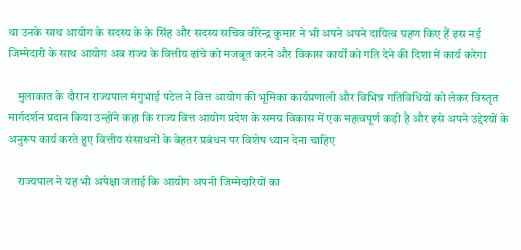था उनके साथ आयोग के सदस्य के के सिंह और सदस्य सचिव वीरेन्द्र कुमार ने भी अपने अपने दायित्व ग्रहण किए हैं इस नई जिम्मेदारी के साथ आयोग अब राज्य के वित्तीय ढांचे को मजबूत करने और विकास कार्यों को गति देने की दिशा में कार्य करेगा

    मुलाकात के दौरान राज्यपाल मंगुभाई पटेल ने वित्त आयोग की भूमिका कार्यप्रणाली और विभिन्न गतिविधियों को लेकर विस्तृत मार्गदर्शन प्रदान किया उन्होंने कहा कि राज्य वित्त आयोग प्रदेश के समग्र विकास में एक महत्वपूर्ण कड़ी है और इसे अपने उद्देश्यों के अनुरूप कार्य करते हुए वित्तीय संसाधनों के बेहतर प्रबंधन पर विशेष ध्यान देना चाहिए

    राज्यपाल ने यह भी अपेक्षा जताई कि आयोग अपनी जिम्मेदारियों का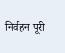निर्वहन पूरी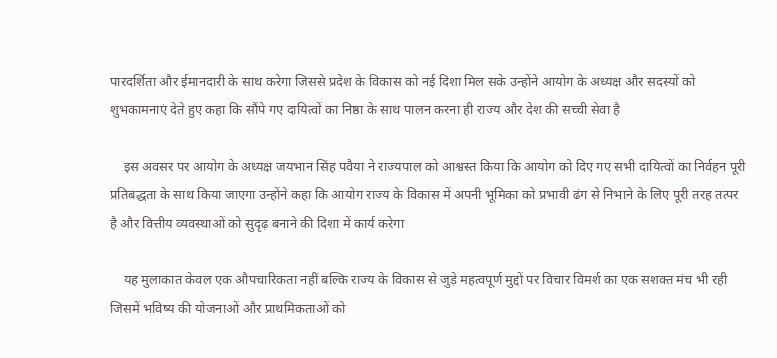पारदर्शिता और ईमानदारी के साथ करेगा जिससे प्रदेश के विकास को नई दिशा मिल सके उन्होंने आयोग के अध्यक्ष और सदस्यों को शुभकामनाएं देते हुए कहा कि सौंपे गए दायित्वों का निष्ठा के साथ पालन करना ही राज्य और देश की सच्ची सेवा है

    इस अवसर पर आयोग के अध्यक्ष जयभान सिंह पवैया ने राज्यपाल को आश्वस्त किया कि आयोग को दिए गए सभी दायित्वों का निर्वहन पूरी प्रतिबद्धता के साथ किया जाएगा उन्होंने कहा कि आयोग राज्य के विकास में अपनी भूमिका को प्रभावी ढंग से निभाने के लिए पूरी तरह तत्पर है और वित्तीय व्यवस्थाओं को सुदृढ़ बनाने की दिशा में कार्य करेगा

    यह मुलाकात केवल एक औपचारिकता नहीं बल्कि राज्य के विकास से जुड़े महत्वपूर्ण मुद्दों पर विचार विमर्श का एक सशक्त मंच भी रही जिसमें भविष्य की योजनाओं और प्राथमिकताओं को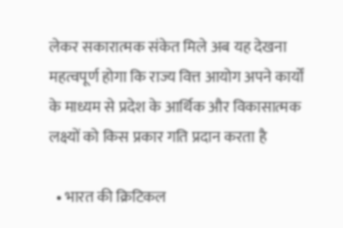लेकर सकारात्मक संकेत मिले अब यह देखना महत्वपूर्ण होगा कि राज्य वित्त आयोग अपने कार्यों के माध्यम से प्रदेश के आर्थिक और विकासात्मक लक्ष्यों को किस प्रकार गति प्रदान करता है

  • भारत की क्रिटिकल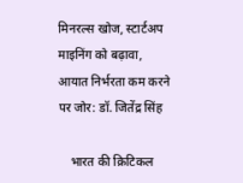मिनरल्स खोज, स्टार्टअप माइनिंग को बढ़ावा, आयात निर्भरता कम करने पर जोर: डॉ. जितेंद्र सिंह

    भारत की क्रिटिकल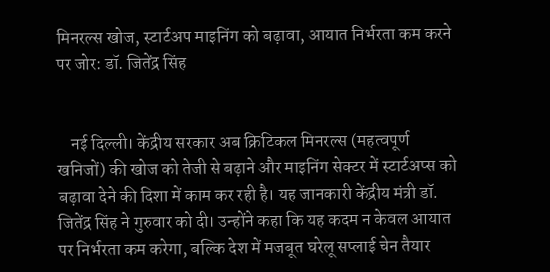मिनरल्स खोज, स्टार्टअप माइनिंग को बढ़ावा, आयात निर्भरता कम करने पर जोर: डॉ. जितेंद्र सिंह


    नई दिल्ली। केंद्रीय सरकार अब क्रिटिकल मिनरल्स (महत्वपूर्ण खनिजों) की खोज को तेजी से बढ़ाने और माइनिंग सेक्टर में स्टार्टअप्स को बढ़ावा देने की दिशा में काम कर रही है। यह जानकारी केंद्रीय मंत्री डॉ. जितेंद्र सिंह ने गुरुवार को दी। उन्होंने कहा कि यह कदम न केवल आयात पर निर्भरता कम करेगा, बल्कि देश में मजबूत घरेलू सप्लाई चेन तैयार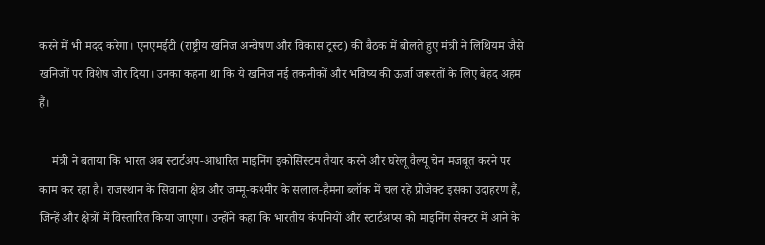करने में भी मदद करेगा। एनएमईटी (राष्ट्रीय खनिज अन्वेषण और विकास ट्रस्ट) की बैठक में बोलते हुए मंत्री ने लिथियम जैसे खनिजों पर विशेष जोर दिया। उनका कहना था कि ये खनिज नई तकनीकों और भविष्य की ऊर्जा जरूरतों के लिए बेहद अहम हैं।

    मंत्री ने बताया कि भारत अब स्टार्टअप-आधारित माइनिंग इकोसिस्टम तैयार करने और घरेलू वैल्यू चेन मजबूत करने पर काम कर रहा है। राजस्थान के सिवाना क्षेत्र और जम्मू-कश्मीर के सलाल-हैमना ब्लॉक में चल रहे प्रोजेक्ट इसका उदाहरण हैं, जिन्हें और क्षेत्रों में विस्तारित किया जाएगा। उन्होंने कहा कि भारतीय कंपनियों और स्टार्टअप्स को माइनिंग सेक्टर में आने के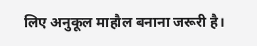लिए अनुकूल माहौल बनाना जरूरी है।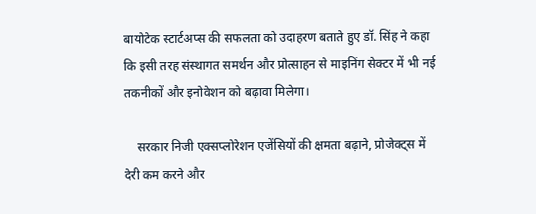बायोटेक स्टार्टअप्स की सफलता को उदाहरण बताते हुए डॉ. सिंह ने कहा कि इसी तरह संस्थागत समर्थन और प्रोत्साहन से माइनिंग सेक्टर में भी नई तकनीकों और इनोवेशन को बढ़ावा मिलेगा।

    सरकार निजी एक्सप्लोरेशन एजेंसियों की क्षमता बढ़ाने, प्रोजेक्ट्स में देरी कम करने और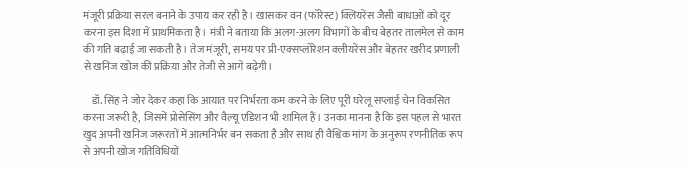मंजूरी प्रक्रिया सरल बनाने के उपाय कर रही है। खासकर वन (फॉरेस्ट) क्लियरेंस जैसी बाधाओं को दूर करना इस दिशा में प्राथमिकता है। मंत्री ने बताया कि अलग-अलग विभागों के बीच बेहतर तालमेल से काम की गति बढ़ाई जा सकती है। तेज मंजूरी, समय पर प्री-एक्सप्लोरेशन क्लीयरेंस और बेहतर खरीद प्रणाली से खनिज खोज की प्रक्रिया और तेजी से आगे बढ़ेगी।

    डॉ. सिंह ने जोर देकर कहा कि आयात पर निर्भरता कम करने के लिए पूरी घरेलू सप्लाई चेन विकसित करना जरूरी है, जिसमें प्रोसेसिंग और वैल्यू एडिशन भी शामिल हैं। उनका मानना है कि इस पहल से भारत खुद अपनी खनिज जरूरतों में आत्मनिर्भर बन सकता है और साथ ही वैश्विक मांग के अनुरूप रणनीतिक रूप से अपनी खोज गतिविधियों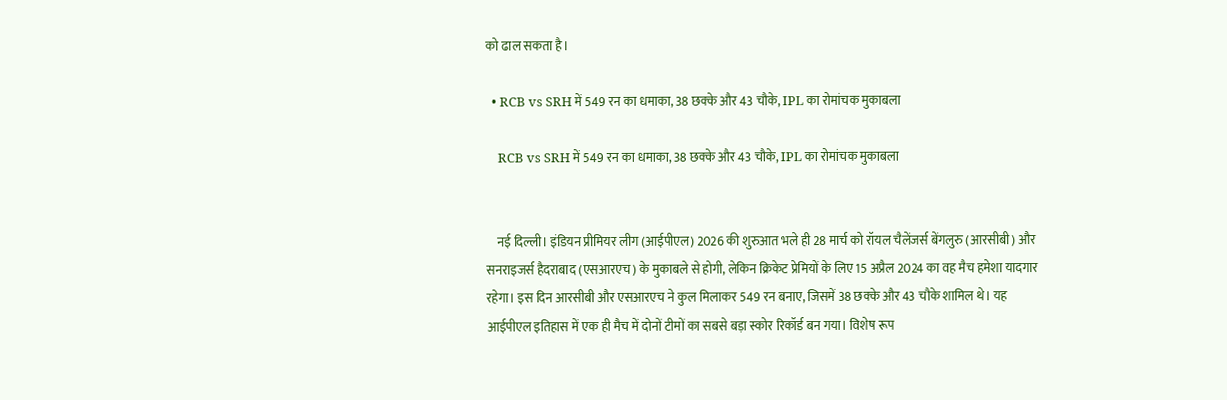को ढाल सकता है।

  • RCB vs SRH में 549 रन का धमाका, 38 छक्के और 43 चौके, IPL का रोमांचक मुकाबला

    RCB vs SRH में 549 रन का धमाका, 38 छक्के और 43 चौके, IPL का रोमांचक मुकाबला


    नई दिल्ली। इंडियन प्रीमियर लीग (आईपीएल) 2026 की शुरुआत भले ही 28 मार्च को रॉयल चैलेंजर्स बेंगलुरु (आरसीबी) और सनराइजर्स हैदराबाद (एसआरएच) के मुकाबले से होगी, लेकिन क्रिकेट प्रेमियों के लिए 15 अप्रैल 2024 का वह मैच हमेशा यादगार रहेगा। इस दिन आरसीबी और एसआरएच ने कुल मिलाकर 549 रन बनाए, जिसमें 38 छक्के और 43 चौके शामिल थे। यह आईपीएल इतिहास में एक ही मैच में दोनों टीमों का सबसे बड़ा स्कोर रिकॉर्ड बन गया। विशेष रूप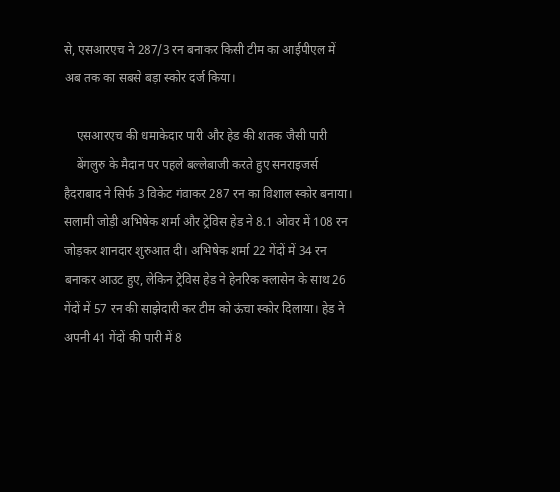से, एसआरएच ने 287/3 रन बनाकर किसी टीम का आईपीएल में अब तक का सबसे बड़ा स्कोर दर्ज किया।

    एसआरएच की धमाकेदार पारी और हेड की शतक जैसी पारी
    बेंगलुरु के मैदान पर पहले बल्लेबाजी करते हुए सनराइजर्स हैदराबाद ने सिर्फ 3 विकेट गंवाकर 287 रन का विशाल स्कोर बनाया। सलामी जोड़ी अभिषेक शर्मा और ट्रेविस हेड ने 8.1 ओवर में 108 रन जोड़कर शानदार शुरुआत दी। अभिषेक शर्मा 22 गेंदों में 34 रन बनाकर आउट हुए, लेकिन ट्रेविस हेड ने हेनरिक क्लासेन के साथ 26 गेंदों में 57 रन की साझेदारी कर टीम को ऊंचा स्कोर दिलाया। हेड ने अपनी 41 गेंदों की पारी में 8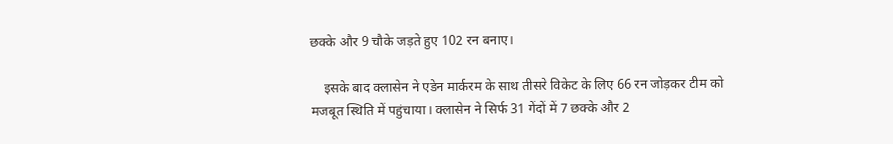छक्के और 9 चौके जड़ते हुए 102 रन बनाए।

    इसके बाद क्लासेन ने एडेन मार्करम के साथ तीसरे विकेट के लिए 66 रन जोड़कर टीम को मजबूत स्थिति में पहुंचाया। क्लासेन ने सिर्फ 31 गेंदों में 7 छक्के और 2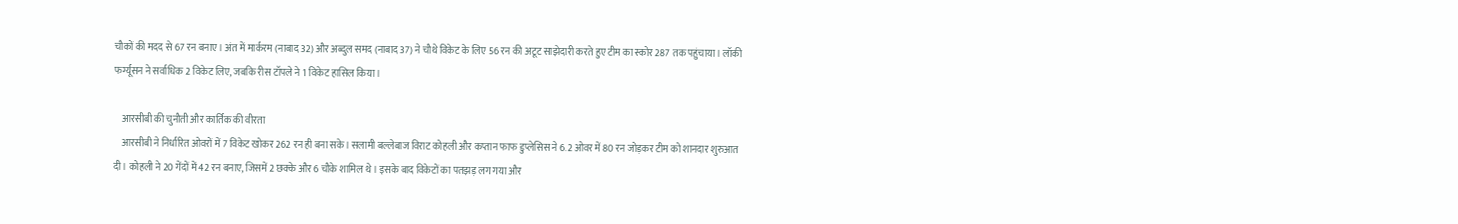चौकों की मदद से 67 रन बनाए। अंत में मार्करम (नाबाद 32) और अब्दुल समद (नाबाद 37) ने चौथे विकेट के लिए 56 रन की अटूट साझेदारी करते हुए टीम का स्कोर 287 तक पहुंचाया। लॉकी फर्ग्यूसन ने सर्वाधिक 2 विकेट लिए, जबकि रीस टॉपले ने 1 विकेट हासिल किया।

    आरसीबी की चुनौती और कार्तिक की वीरता
    आरसीबी ने निर्धारित ओवरों में 7 विकेट खोकर 262 रन ही बना सके। सलामी बल्लेबाज विराट कोहली और कप्तान फाफ डुप्लेसिस ने 6.2 ओवर में 80 रन जोड़कर टीम को शानदार शुरुआत दी। कोहली ने 20 गेंदों में 42 रन बनाए, जिसमें 2 छक्के और 6 चौके शामिल थे। इसके बाद विकेटों का पतझड़ लग गया और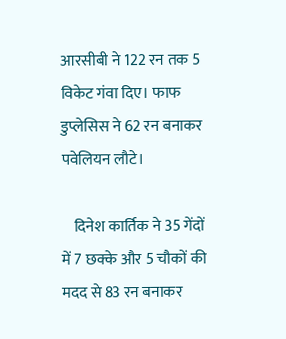आरसीबी ने 122 रन तक 5 विकेट गंवा दिए। फाफ डुप्लेसिस ने 62 रन बनाकर पवेलियन लौटे।

    दिनेश कार्तिक ने 35 गेंदों में 7 छक्के और 5 चौकों की मदद से 83 रन बनाकर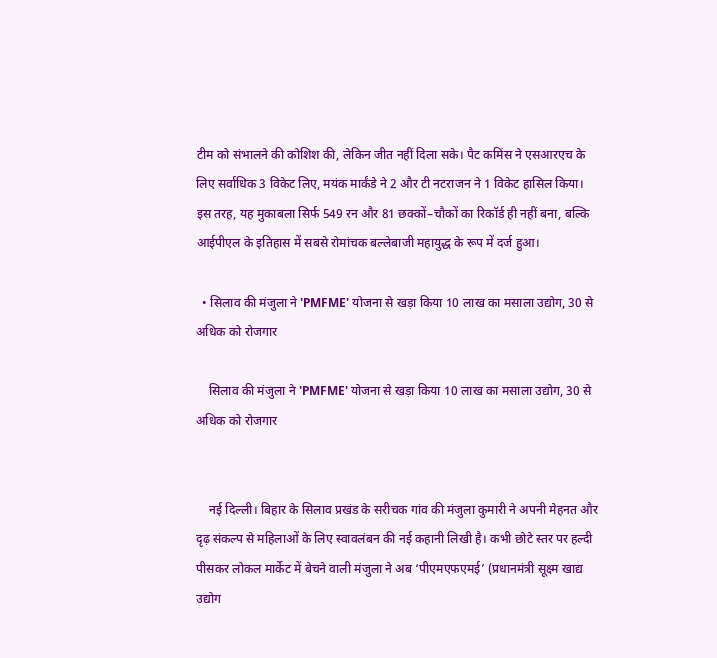टीम को संभालने की कोशिश की, लेकिन जीत नहीं दिला सके। पैट कमिंस ने एसआरएच के लिए सर्वाधिक 3 विकेट लिए, मयंक मार्कंडे ने 2 और टी नटराजन ने 1 विकेट हासिल किया। इस तरह, यह मुकाबला सिर्फ 549 रन और 81 छक्कों–चौकों का रिकॉर्ड ही नहीं बना, बल्कि आईपीएल के इतिहास में सबसे रोमांचक बल्लेबाजी महायुद्ध के रूप में दर्ज हुआ।

  • सिलाव की मंजुला ने 'PMFME' योजना से खड़ा किया 10 लाख का मसाला उद्योग, 30 से अधिक को रोजगार

    सिलाव की मंजुला ने 'PMFME' योजना से खड़ा किया 10 लाख का मसाला उद्योग, 30 से अधिक को रोजगार


    नई दिल्ली। बिहार के सिलाव प्रखंड के सरीचक गांव की मंजुला कुमारी ने अपनी मेहनत और दृढ़ संकल्प से महिलाओं के लिए स्वावलंबन की नई कहानी लिखी है। कभी छोटे स्तर पर हल्दी पीसकर लोकल मार्केट में बेचने वाली मंजुला ने अब ‘पीएमएफएमई’ (प्रधानमंत्री सूक्ष्म खाद्य उद्योग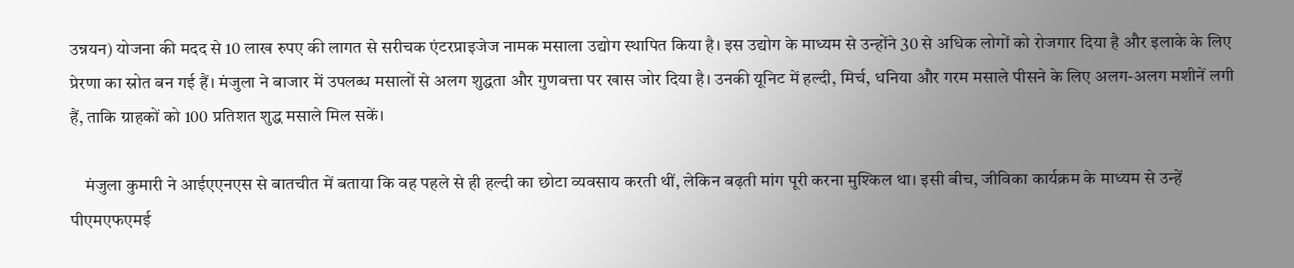उन्नयन) योजना की मदद से 10 लाख रुपए की लागत से सरीचक एंटरप्राइजेज नामक मसाला उद्योग स्थापित किया है। इस उद्योग के माध्यम से उन्होंने 30 से अधिक लोगों को रोजगार दिया है और इलाके के लिए प्रेरणा का स्रोत बन गई हैं। मंजुला ने बाजार में उपलब्ध मसालों से अलग शुद्धता और गुणवत्ता पर खास जोर दिया है। उनकी यूनिट में हल्दी, मिर्च, धनिया और गरम मसाले पीसने के लिए अलग-अलग मशीनें लगी हैं, ताकि ग्राहकों को 100 प्रतिशत शुद्ध मसाले मिल सकें।

    मंजुला कुमारी ने आईएएनएस से बातचीत में बताया कि वह पहले से ही हल्दी का छोटा व्यवसाय करती थीं, लेकिन बढ़ती मांग पूरी करना मुश्किल था। इसी बीच, जीविका कार्यक्रम के माध्यम से उन्हें पीएमएफएमई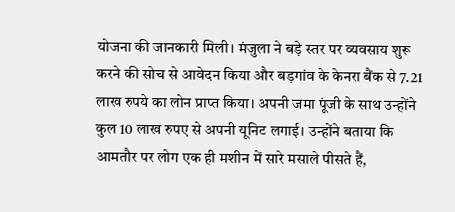योजना की जानकारी मिली। मंजुला ने बड़े स्तर पर व्यवसाय शुरू करने की सोच से आवेदन किया और बड़गांव के केनरा बैंक से 7.21 लाख रुपये का लोन प्राप्त किया। अपनी जमा पूंजी के साथ उन्होंने कुल 10 लाख रुपए से अपनी यूनिट लगाई। उन्होंने बताया कि आमतौर पर लोग एक ही मशीन में सारे मसाले पीसते हैं,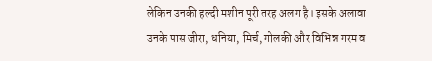लेकिन उनकी हल्दी मशीन पूरी तरह अलग है। इसके अलावा उनके पास जीरा, धनिया, मिर्च, गोलकी और विभिन्न गरम व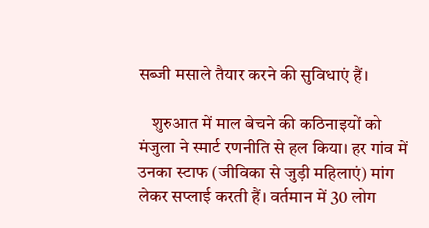सब्जी मसाले तैयार करने की सुविधाएं हैं।

    शुरुआत में माल बेचने की कठिनाइयों को मंजुला ने स्मार्ट रणनीति से हल किया। हर गांव में उनका स्टाफ (जीविका से जुड़ी महिलाएं) मांग लेकर सप्लाई करती हैं। वर्तमान में 30 लोग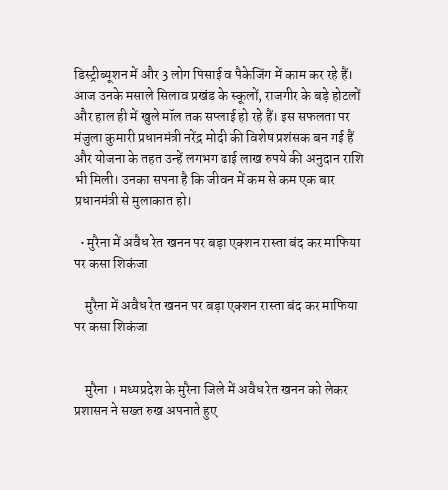डिस्ट्रीब्यूशन में और 3 लोग पिसाई व पैकेजिंग में काम कर रहे हैं। आज उनके मसाले सिलाव प्रखंड के स्कूलों, राजगीर के बड़े होटलों और हाल ही में खुले मॉल तक सप्लाई हो रहे हैं। इस सफलता पर मंजुला कुमारी प्रधानमंत्री नरेंद्र मोदी की विशेष प्रशंसक बन गई हैं और योजना के तहत उन्हें लगभग ढाई लाख रुपये की अनुदान राशि भी मिली। उनका सपना है कि जीवन में कम से कम एक बार प्रधानमंत्री से मुलाकात हो।

  • मुरैना में अवैध रेत खनन पर बड़ा एक्शन रास्ता बंद कर माफिया पर कसा शिकंजा

    मुरैना में अवैध रेत खनन पर बड़ा एक्शन रास्ता बंद कर माफिया पर कसा शिकंजा


    मुरैना । मध्यप्रदेश के मुरैना जिले में अवैध रेत खनन को लेकर प्रशासन ने सख्त रुख अपनाते हुए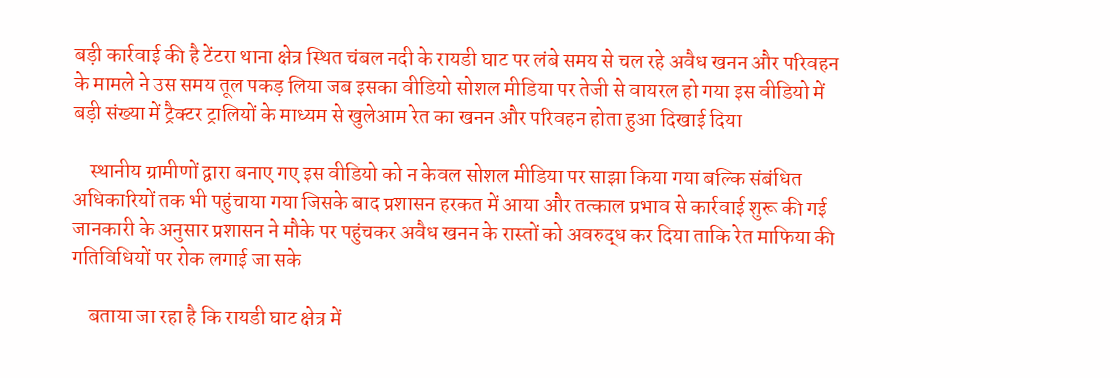बड़ी कार्रवाई की है टेंटरा थाना क्षेत्र स्थित चंबल नदी के रायडी घाट पर लंबे समय से चल रहे अवैध खनन और परिवहन के मामले ने उस समय तूल पकड़ लिया जब इसका वीडियो सोशल मीडिया पर तेजी से वायरल हो गया इस वीडियो में बड़ी संख्या में ट्रैक्टर ट्रालियों के माध्यम से खुलेआम रेत का खनन और परिवहन होता हुआ दिखाई दिया

    स्थानीय ग्रामीणों द्वारा बनाए गए इस वीडियो को न केवल सोशल मीडिया पर साझा किया गया बल्कि संबंधित अधिकारियों तक भी पहुंचाया गया जिसके बाद प्रशासन हरकत में आया और तत्काल प्रभाव से कार्रवाई शुरू की गई जानकारी के अनुसार प्रशासन ने मौके पर पहुंचकर अवैध खनन के रास्तों को अवरुद्ध कर दिया ताकि रेत माफिया की गतिविधियों पर रोक लगाई जा सके

    बताया जा रहा है कि रायडी घाट क्षेत्र में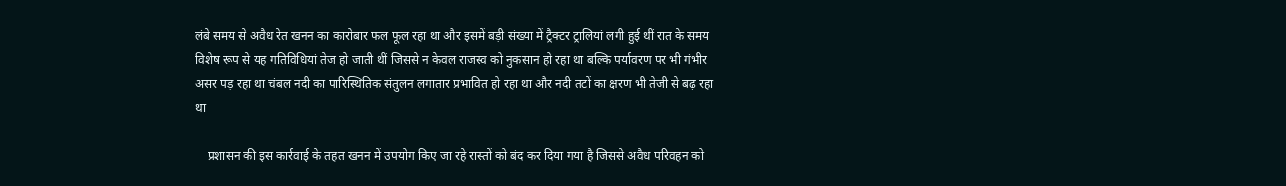लंबे समय से अवैध रेत खनन का कारोबार फल फूल रहा था और इसमें बड़ी संख्या में ट्रैक्टर ट्रालियां लगी हुई थीं रात के समय विशेष रूप से यह गतिविधियां तेज हो जाती थीं जिससे न केवल राजस्व को नुकसान हो रहा था बल्कि पर्यावरण पर भी गंभीर असर पड़ रहा था चंबल नदी का पारिस्थितिक संतुलन लगातार प्रभावित हो रहा था और नदी तटों का क्षरण भी तेजी से बढ़ रहा था

    प्रशासन की इस कार्रवाई के तहत खनन में उपयोग किए जा रहे रास्तों को बंद कर दिया गया है जिससे अवैध परिवहन को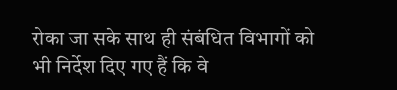रोका जा सके साथ ही संबंधित विभागों को भी निर्देश दिए गए हैं कि वे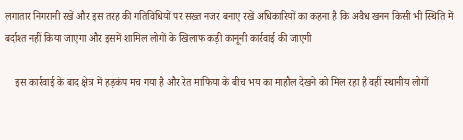लगातार निगरानी रखें और इस तरह की गतिविधियों पर सख्त नजर बनाए रखें अधिकारियों का कहना है कि अवैध खनन किसी भी स्थिति में बर्दाश्त नहीं किया जाएगा और इसमें शामिल लोगों के खिलाफ कड़ी कानूनी कार्रवाई की जाएगी

    इस कार्रवाई के बाद क्षेत्र में हड़कंप मच गया है और रेत माफिया के बीच भय का माहौल देखने को मिल रहा है वहीं स्थानीय लोगों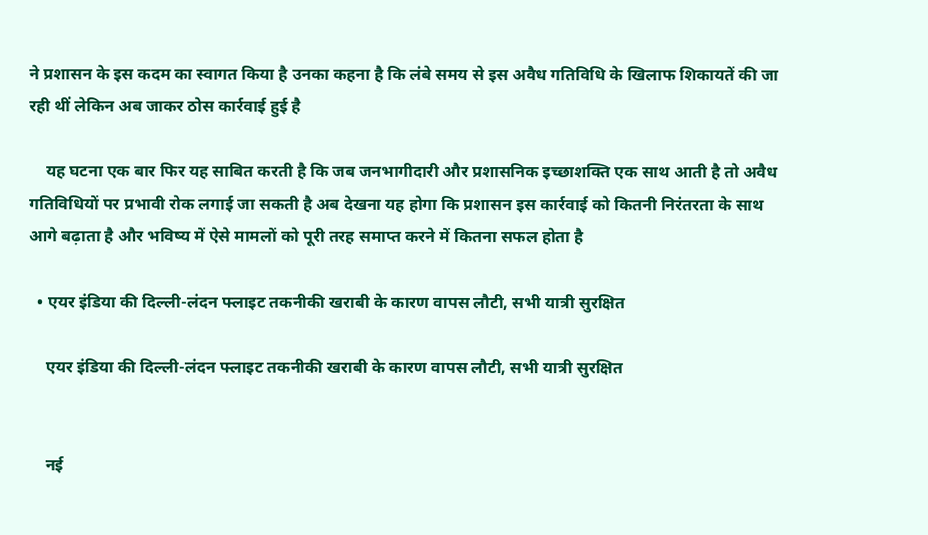ने प्रशासन के इस कदम का स्वागत किया है उनका कहना है कि लंबे समय से इस अवैध गतिविधि के खिलाफ शिकायतें की जा रही थीं लेकिन अब जाकर ठोस कार्रवाई हुई है

    यह घटना एक बार फिर यह साबित करती है कि जब जनभागीदारी और प्रशासनिक इच्छाशक्ति एक साथ आती है तो अवैध गतिविधियों पर प्रभावी रोक लगाई जा सकती है अब देखना यह होगा कि प्रशासन इस कार्रवाई को कितनी निरंतरता के साथ आगे बढ़ाता है और भविष्य में ऐसे मामलों को पूरी तरह समाप्त करने में कितना सफल होता है

  • एयर इंडिया की दिल्ली-लंदन फ्लाइट तकनीकी खराबी के कारण वापस लौटी, सभी यात्री सुरक्षित

    एयर इंडिया की दिल्ली-लंदन फ्लाइट तकनीकी खराबी के कारण वापस लौटी, सभी यात्री सुरक्षित


    नई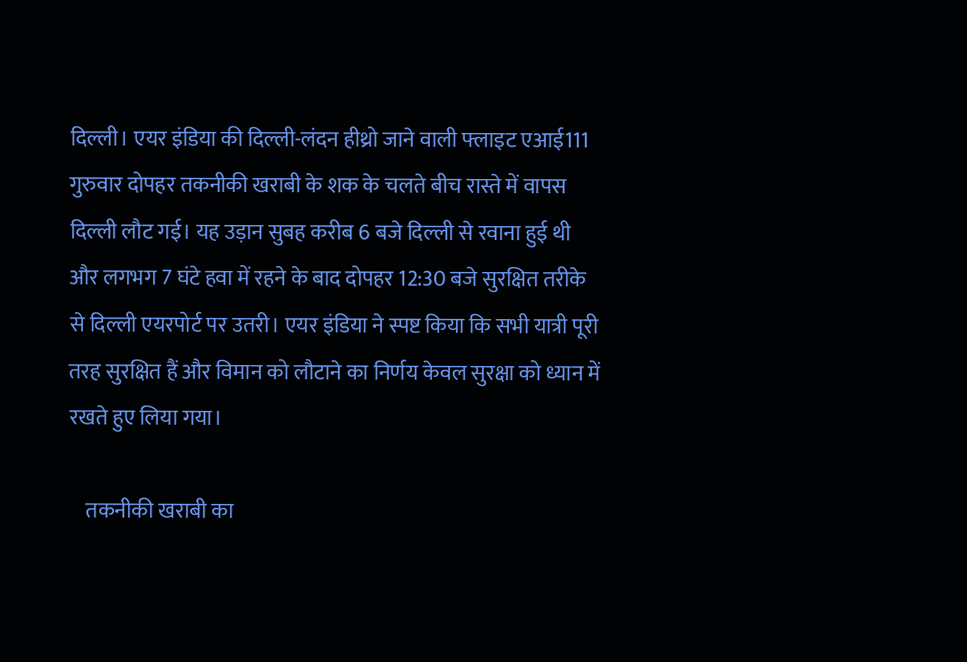दिल्ली। एयर इंडिया की दिल्ली-लंदन हीथ्रो जाने वाली फ्लाइट एआई111 गुरुवार दोपहर तकनीकी खराबी के शक के चलते बीच रास्ते में वापस दिल्ली लौट गई। यह उड़ान सुबह करीब 6 बजे दिल्ली से रवाना हुई थी और लगभग 7 घंटे हवा में रहने के बाद दोपहर 12:30 बजे सुरक्षित तरीके से दिल्ली एयरपोर्ट पर उतरी। एयर इंडिया ने स्पष्ट किया कि सभी यात्री पूरी तरह सुरक्षित हैं और विमान को लौटाने का निर्णय केवल सुरक्षा को ध्यान में रखते हुए लिया गया।

    तकनीकी खराबी का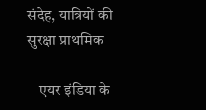संदेह, यात्रियों की सुरक्षा प्राथमिक

    एयर इंडिया के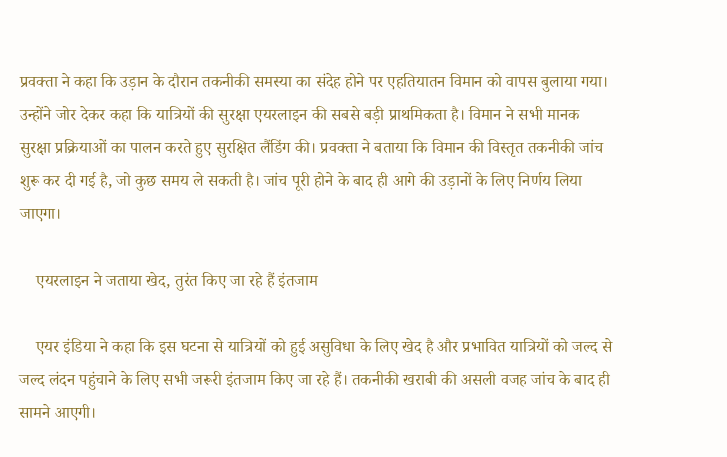प्रवक्ता ने कहा कि उड़ान के दौरान तकनीकी समस्या का संदेह होने पर एहतियातन विमान को वापस बुलाया गया। उन्होंने जोर देकर कहा कि यात्रियों की सुरक्षा एयरलाइन की सबसे बड़ी प्राथमिकता है। विमान ने सभी मानक सुरक्षा प्रक्रियाओं का पालन करते हुए सुरक्षित लैंडिंग की। प्रवक्ता ने बताया कि विमान की विस्तृत तकनीकी जांच शुरू कर दी गई है, जो कुछ समय ले सकती है। जांच पूरी होने के बाद ही आगे की उड़ानों के लिए निर्णय लिया जाएगा।

    एयरलाइन ने जताया खेद, तुरंत किए जा रहे हैं इंतजाम

    एयर इंडिया ने कहा कि इस घटना से यात्रियों को हुई असुविधा के लिए खेद है और प्रभावित यात्रियों को जल्द से जल्द लंदन पहुंचाने के लिए सभी जरूरी इंतजाम किए जा रहे हैं। तकनीकी खराबी की असली वजह जांच के बाद ही सामने आएगी।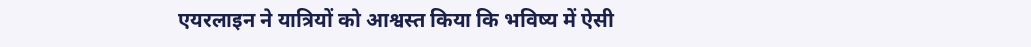एयरलाइन ने यात्रियों को आश्वस्त किया कि भविष्य में ऐसी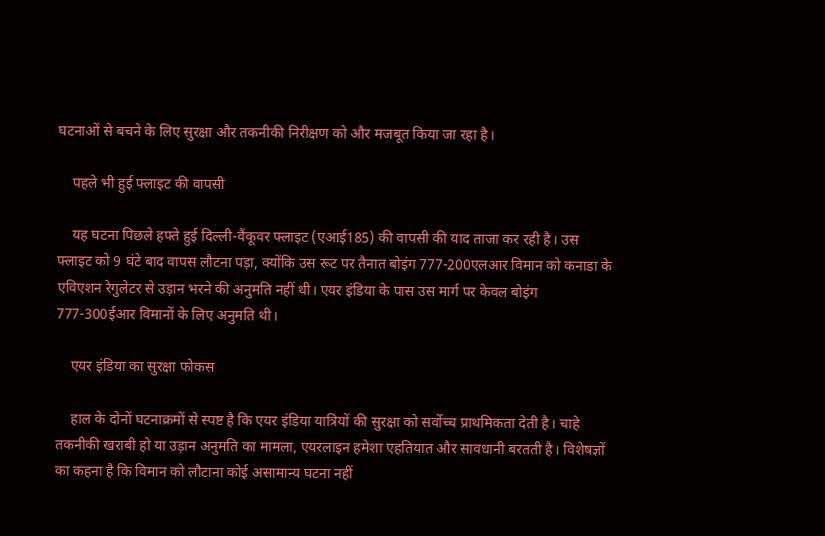घटनाओं से बचने के लिए सुरक्षा और तकनीकी निरीक्षण को और मजबूत किया जा रहा है।

    पहले भी हुई फ्लाइट की वापसी

    यह घटना पिछले हफ्ते हुई दिल्ली-वैंकूवर फ्लाइट (एआई185) की वापसी की याद ताजा कर रही है। उस फ्लाइट को 9 घंटे बाद वापस लौटना पड़ा, क्योंकि उस रूट पर तैनात बोइंग 777-200एलआर विमान को कनाडा के एविएशन रेगुलेटर से उड़ान भरने की अनुमति नहीं थी। एयर इंडिया के पास उस मार्ग पर केवल बोइंग 777-300ईआर विमानों के लिए अनुमति थी।

    एयर इंडिया का सुरक्षा फोकस

    हाल के दोनों घटनाक्रमों से स्पष्ट है कि एयर इंडिया यात्रियों की सुरक्षा को सर्वोच्च प्राथमिकता देती है। चाहे तकनीकी खराबी हो या उड़ान अनुमति का मामला, एयरलाइन हमेशा एहतियात और सावधानी बरतती है। विशेषज्ञों का कहना है कि विमान को लौटाना कोई असामान्य घटना नहीं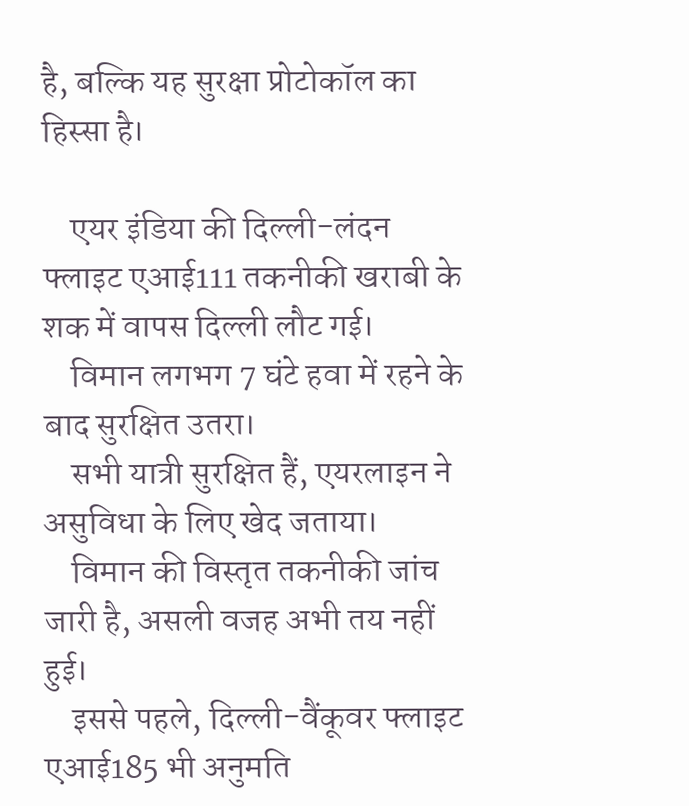है, बल्कि यह सुरक्षा प्रोटोकॉल का हिस्सा है।

    एयर इंडिया की दिल्ली-लंदन फ्लाइट एआई111 तकनीकी खराबी के शक में वापस दिल्ली लौट गई।
    विमान लगभग 7 घंटे हवा में रहने के बाद सुरक्षित उतरा।
    सभी यात्री सुरक्षित हैं, एयरलाइन ने असुविधा के लिए खेद जताया।
    विमान की विस्तृत तकनीकी जांच जारी है, असली वजह अभी तय नहीं हुई।
    इससे पहले, दिल्ली-वैंकूवर फ्लाइट एआई185 भी अनुमति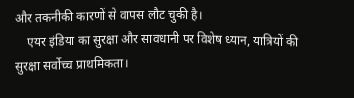और तकनीकी कारणों से वापस लौट चुकी है।
    एयर इंडिया का सुरक्षा और सावधानी पर विशेष ध्यान, यात्रियों की सुरक्षा सर्वोच्च प्राथमिकता।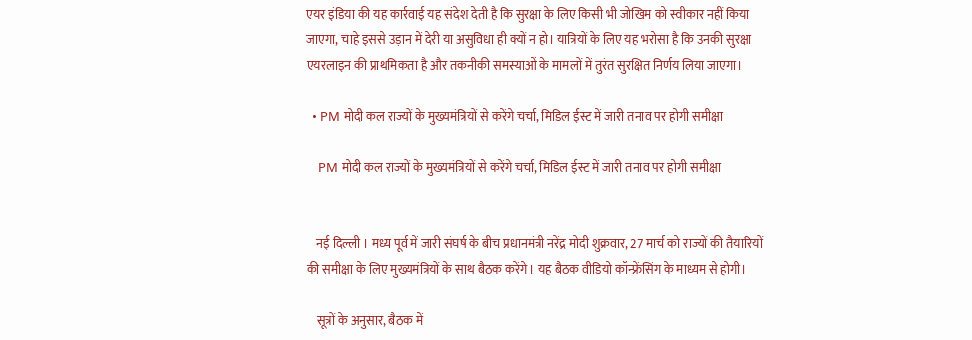एयर इंडिया की यह कार्रवाई यह संदेश देती है कि सुरक्षा के लिए किसी भी जोखिम को स्वीकार नहीं किया जाएगा, चाहे इससे उड़ान में देरी या असुविधा ही क्यों न हो। यात्रियों के लिए यह भरोसा है कि उनकी सुरक्षा एयरलाइन की प्राथमिकता है और तकनीकी समस्याओं के मामलों में तुरंत सुरक्षित निर्णय लिया जाएगा।

  • PM मोदी कल राज्यों के मुख्यमंत्रियों से करेंगे चर्चा, मिडिल ईस्ट में जारी तनाव पर होगी समीक्षा

    PM मोदी कल राज्यों के मुख्यमंत्रियों से करेंगे चर्चा, मिडिल ईस्ट में जारी तनाव पर होगी समीक्षा


    नई दिल्ली । मध्य पूर्व में जारी संघर्ष के बीच प्रधानमंत्री नरेंद्र मोदी शुक्रवार, 27 मार्च को राज्यों की तैयारियों की समीक्षा के लिए मुख्यमंत्रियों के साथ बैठक करेंगे। यह बैठक वीडियो कॉन्फ्रेंसिंग के माध्यम से होगी।

    सूत्रों के अनुसार, बैठक में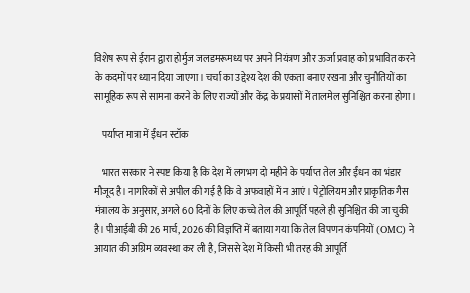विशेष रूप से ईरान द्वारा होर्मुज जलडमरूमध्य पर अपने नियंत्रण और ऊर्जा प्रवाह को प्रभावित करने के कदमों पर ध्यान दिया जाएगा। चर्चा का उद्देश्य देश की एकता बनाए रखना और चुनौतियों का सामूहिक रूप से सामना करने के लिए राज्यों और केंद्र के प्रयासों में तालमेल सुनिश्चित करना होगा।

    पर्याप्‍त मात्रा में ईंधन स्टॉक

    भारत सरकार ने स्पष्ट किया है कि देश में लगभग दो महीने के पर्याप्त तेल और ईंधन का भंडार मौजूद है। नागरिकों से अपील की गई है कि वे अफवाहों में न आएं। पेट्रोलियम और प्राकृतिक गैस मंत्रालय के अनुसार, अगले 60 दिनों के लिए कच्चे तेल की आपूर्ति पहले ही सुनिश्चित की जा चुकी है। पीआईबी की 26 मार्च, 2026 की विज्ञप्ति में बताया गया कि तेल विपणन कंपनियों (OMC) ने आयात की अग्रिम व्यवस्था कर ली है, जिससे देश में किसी भी तरह की आपूर्ति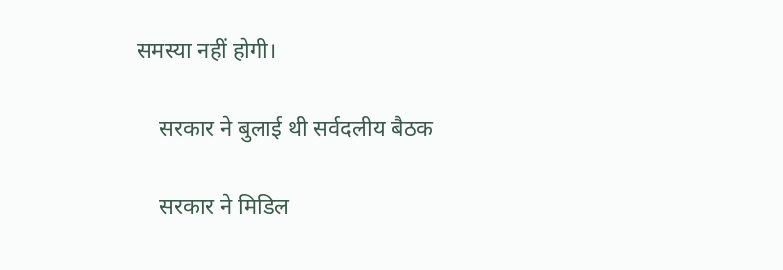समस्या नहीं होगी।

    सरकार ने बुलाई थी सर्वदलीय बैठक

    सरकार ने मिडिल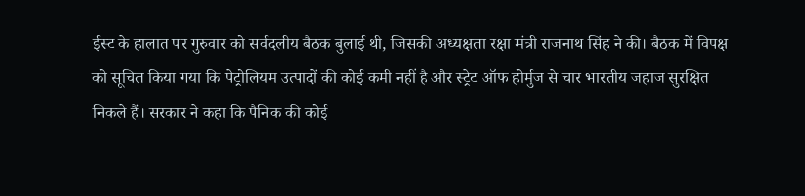ईस्ट के हालात पर गुरुवार को सर्वदलीय बैठक बुलाई थी, जिसकी अध्यक्षता रक्षा मंत्री राजनाथ सिंह ने की। बैठक में विपक्ष को सूचित किया गया कि पेट्रोलियम उत्पादों की कोई कमी नहीं है और स्ट्रेट ऑफ होर्मुज से चार भारतीय जहाज सुरक्षित निकले हैं। सरकार ने कहा कि पैनिक की कोई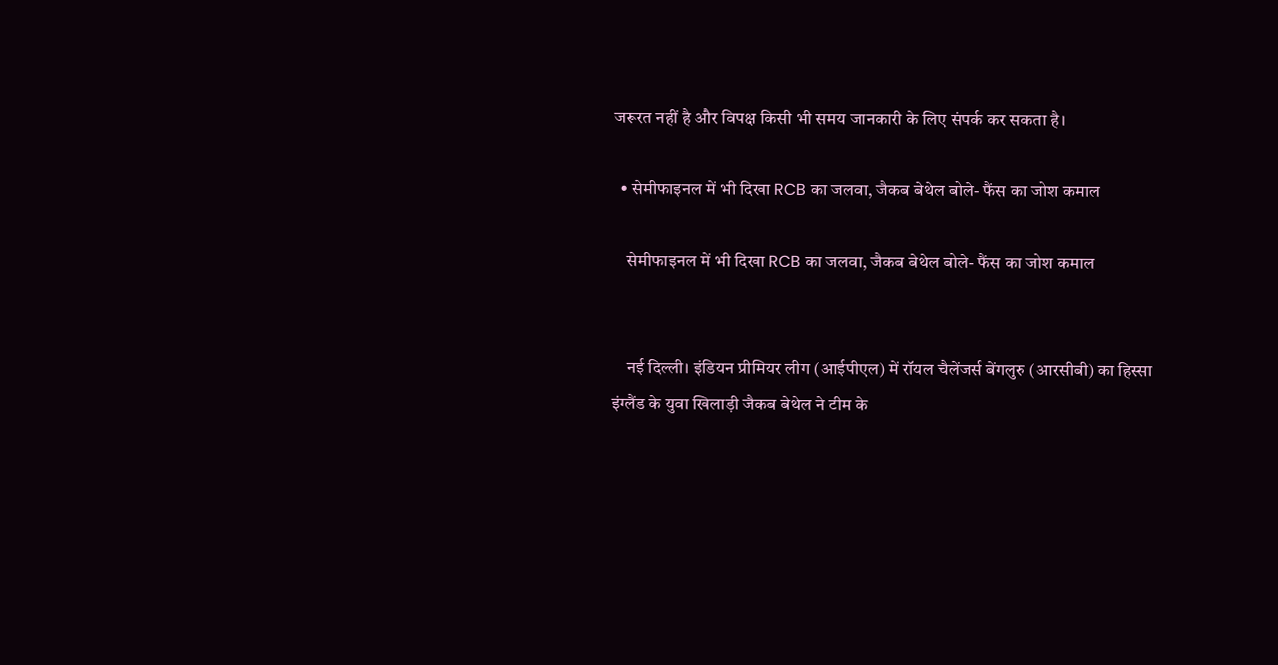जरूरत नहीं है और विपक्ष किसी भी समय जानकारी के लिए संपर्क कर सकता है।

  • सेमीफाइनल में भी दिखा RCB का जलवा, जैकब बेथेल बोले- फैंस का जोश कमाल

    सेमीफाइनल में भी दिखा RCB का जलवा, जैकब बेथेल बोले- फैंस का जोश कमाल


    नई दिल्ली। इंडियन प्रीमियर लीग (आईपीएल) में रॉयल चैलेंजर्स बेंगलुरु (आरसीबी) का हिस्सा इंग्लैंड के युवा खिलाड़ी जैकब बेथेल ने टीम के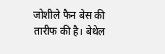जोशीले फैन बेस की तारीफ की है। बेथेल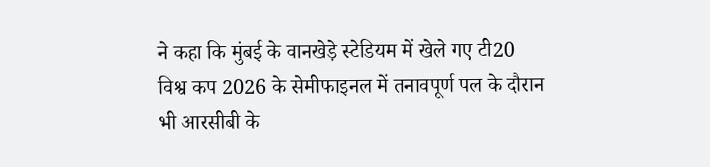ने कहा कि मुंबई के वानखेड़े स्टेडियम में खेले गए टी20 विश्व कप 2026 के सेमीफाइनल में तनावपूर्ण पल के दौरान भी आरसीबी के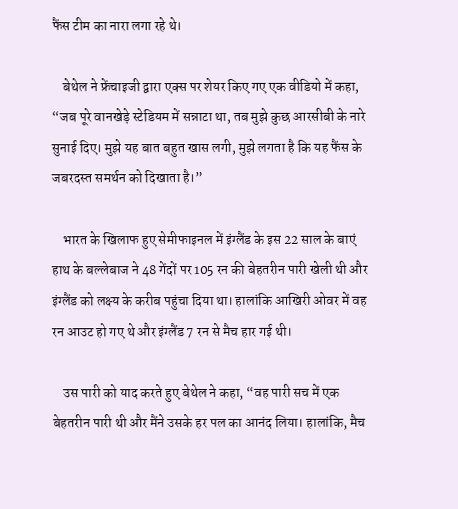फैंस टीम का नारा लगा रहे थे।

    बेथेल ने फ्रेंचाइजी द्वारा एक्स पर शेयर किए गए एक वीडियो में कहा, “जब पूरे वानखेड़े स्टेडियम में सन्नाटा था, तब मुझे कुछ आरसीबी के नारे सुनाई दिए। मुझे यह बात बहुत खास लगी, मुझे लगता है कि यह फैंस के जबरदस्त समर्थन को दिखाता है।”

    भारत के खिलाफ हुए सेमीफाइनल में इंग्लैंड के इस 22 साल के बाएं हाथ के बल्लेबाज ने 48 गेंदों पर 105 रन की बेहतरीन पारी खेली थी और इंग्लैंड को लक्ष्य के करीब पहुंचा दिया था। हालांकि आखिरी ओवर में वह रन आउट हो गए थे और इंग्लैंड 7 रन से मैच हार गई थी।

    उस पारी को याद करते हुए बेथेल ने कहा, “वह पारी सच में एक बेहतरीन पारी थी और मैंने उसके हर पल का आनंद लिया। हालांकि, मैच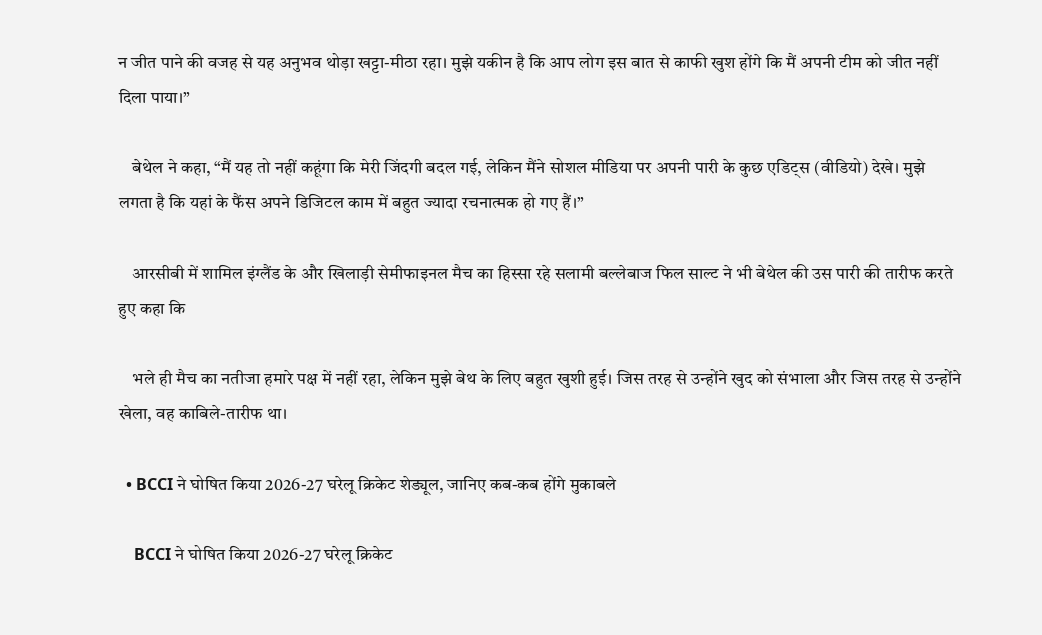न जीत पाने की वजह से यह अनुभव थोड़ा खट्टा-मीठा रहा। मुझे यकीन है कि आप लोग इस बात से काफी खुश होंगे कि मैं अपनी टीम को जीत नहीं दिला पाया।”

    बेथेल ने कहा, “मैं यह तो नहीं कहूंगा कि मेरी जिंदगी बदल गई, लेकिन मैंने सोशल मीडिया पर अपनी पारी के कुछ एडिट्स (वीडियो) देखे। मुझे लगता है कि यहां के फैंस अपने डिजिटल काम में बहुत ज्यादा रचनात्मक हो गए हैं।”

    आरसीबी में शामिल इंग्लैंड के और खिलाड़ी सेमीफाइनल मैच का हिस्सा रहे सलामी बल्लेबाज फिल साल्ट ने भी बेथेल की उस पारी की तारीफ करते हुए कहा कि

    भले ही मैच का नतीजा हमारे पक्ष में नहीं रहा, लेकिन मुझे बेथ के लिए बहुत खुशी हुई। जिस तरह से उन्होंने खुद को संभाला और जिस तरह से उन्होंने खेला, वह काबिले-तारीफ था।

  • BCCI ने घोषित किया 2026-27 घरेलू क्रिकेट शेड्यूल, जानिए कब-कब होंगे मुकाबले

    BCCI ने घोषित किया 2026-27 घरेलू क्रिकेट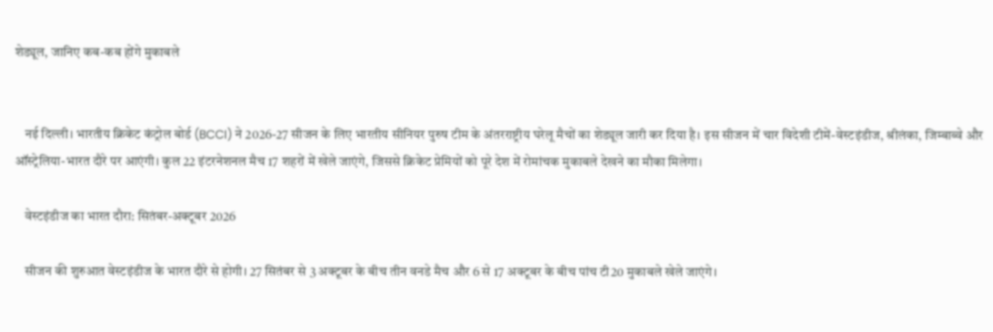शेड्यूल, जानिए कब-कब होंगे मुकाबले


    नई दिल्ली। भारतीय क्रिकेट कंट्रोल बोर्ड (BCCI) ने 2026-27 सीजन के लिए भारतीय सीनियर पुरुष टीम के अंतरराष्ट्रीय घरेलू मैचों का शेड्यूल जारी कर दिया है। इस सीजन में चार विदेशी टीमें-वेस्टइंडीज, श्रीलंका, जिम्बाब्वे और ऑस्ट्रेलिया-भारत दौरे पर आएंगी। कुल 22 इंटरनेशनल मैच 17 शहरों में खेले जाएंगे, जिससे क्रिकेट प्रेमियों को पूरे देश में रोमांचक मुकाबले देखने का मौका मिलेगा।

    वेस्टइंडीज का भारत दौरा: सितंबर-अक्टूबर 2026

    सीजन की शुरुआत वेस्टइंडीज के भारत दौरे से होगी। 27 सितंबर से 3 अक्टूबर के बीच तीन वनडे मैच और 6 से 17 अक्टूबर के बीच पांच टी20 मुकाबले खेले जाएंगे।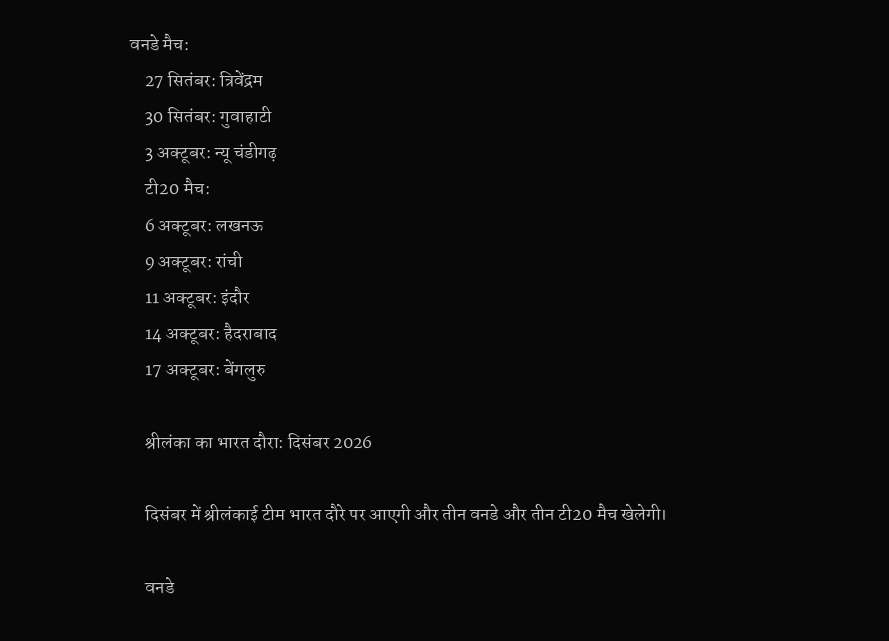वनडे मैच:
    27 सितंबर: त्रिवेंद्रम
    30 सितंबर: गुवाहाटी
    3 अक्टूबर: न्यू चंडीगढ़
    टी20 मैच:
    6 अक्टूबर: लखनऊ
    9 अक्टूबर: रांची
    11 अक्टूबर: इंदौर
    14 अक्टूबर: हैदराबाद
    17 अक्टूबर: बेंगलुरु

    श्रीलंका का भारत दौरा: दिसंबर 2026

    दिसंबर में श्रीलंकाई टीम भारत दौरे पर आएगी और तीन वनडे और तीन टी20 मैच खेलेगी।

    वनडे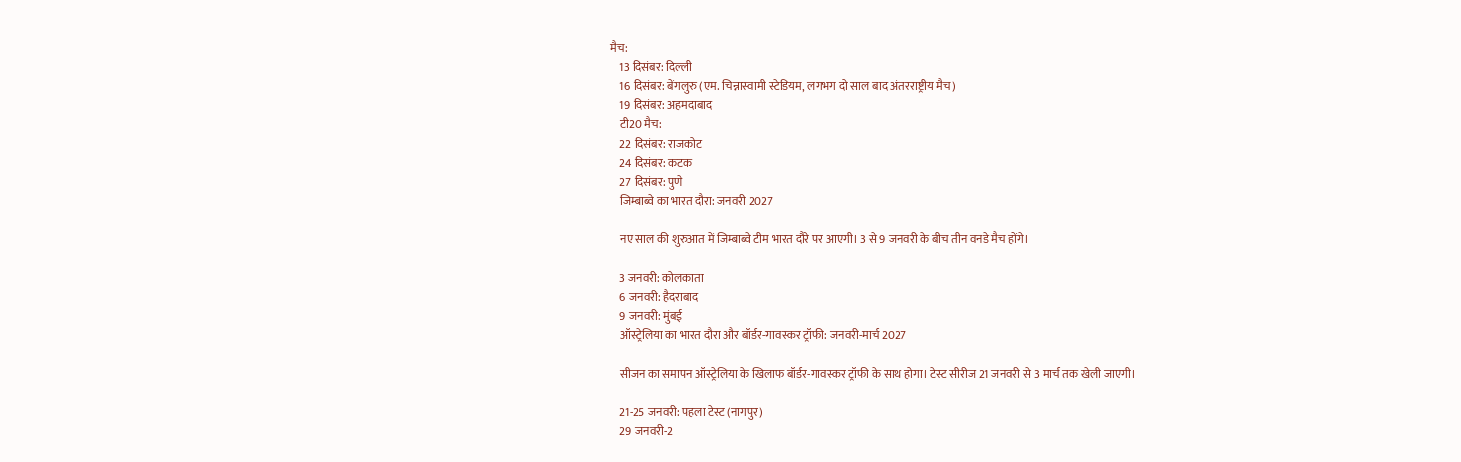मैच:
    13 दिसंबर: दिल्ली
    16 दिसंबर: बेंगलुरु (एम. चिन्नास्वामी स्टेडियम, लगभग दो साल बाद अंतरराष्ट्रीय मैच)
    19 दिसंबर: अहमदाबाद
    टी20 मैच:
    22 दिसंबर: राजकोट
    24 दिसंबर: कटक
    27 दिसंबर: पुणे
    जिम्बाब्वे का भारत दौरा: जनवरी 2027

    नए साल की शुरुआत में जिम्बाब्वे टीम भारत दौरे पर आएगी। 3 से 9 जनवरी के बीच तीन वनडे मैच होंगे।

    3 जनवरी: कोलकाता
    6 जनवरी: हैदराबाद
    9 जनवरी: मुंबई
    ऑस्ट्रेलिया का भारत दौरा और बॉर्डर-गावस्कर ट्रॉफी: जनवरी-मार्च 2027

    सीजन का समापन ऑस्ट्रेलिया के खिलाफ बॉर्डर-गावस्कर ट्रॉफी के साथ होगा। टेस्ट सीरीज 21 जनवरी से 3 मार्च तक खेली जाएगी।

    21-25 जनवरी: पहला टेस्ट (नागपुर)
    29 जनवरी-2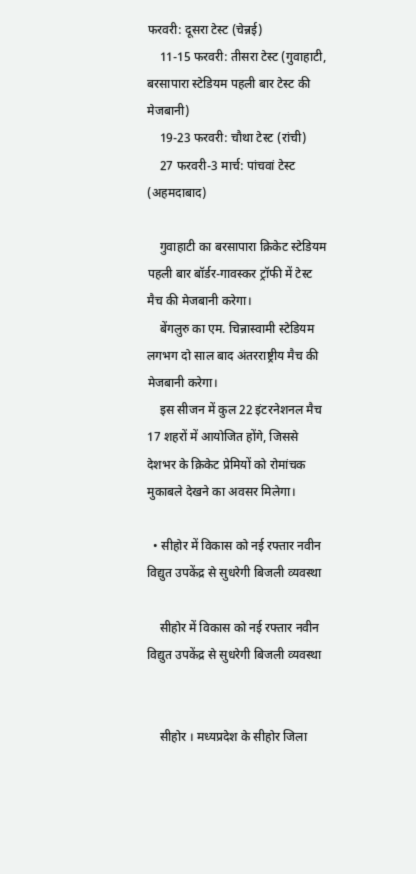फरवरी: दूसरा टेस्ट (चेन्नई)
    11-15 फरवरी: तीसरा टेस्ट (गुवाहाटी, बरसापारा स्टेडियम पहली बार टेस्ट की मेजबानी)
    19-23 फरवरी: चौथा टेस्ट (रांची)
    27 फरवरी-3 मार्च: पांचवां टेस्ट (अहमदाबाद)

    गुवाहाटी का बरसापारा क्रिकेट स्टेडियम पहली बार बॉर्डर-गावस्कर ट्रॉफी में टेस्ट मैच की मेजबानी करेगा।
    बेंगलुरु का एम. चिन्नास्वामी स्टेडियम लगभग दो साल बाद अंतरराष्ट्रीय मैच की मेजबानी करेगा।
    इस सीजन में कुल 22 इंटरनेशनल मैच 17 शहरों में आयोजित होंगे, जिससे देशभर के क्रिकेट प्रेमियों को रोमांचक मुकाबले देखने का अवसर मिलेगा।

  • सीहोर में विकास को नई रफ्तार नवीन विद्युत उपकेंद्र से सुधरेगी बिजली व्यवस्था

    सीहोर में विकास को नई रफ्तार नवीन विद्युत उपकेंद्र से सुधरेगी बिजली व्यवस्था


    सीहोर । मध्यप्रदेश के सीहोर जिला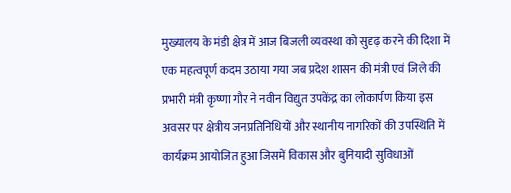मुख्यालय के मंडी क्षेत्र में आज बिजली व्यवस्था को सुदृढ़ करने की दिशा में एक महत्वपूर्ण कदम उठाया गया जब प्रदेश शासन की मंत्री एवं जिले की प्रभारी मंत्री कृष्णा गौर ने नवीन विद्युत उपकेंद्र का लोकार्पण किया इस अवसर पर क्षेत्रीय जनप्रतिनिधियों और स्थानीय नागरिकों की उपस्थिति में कार्यक्रम आयोजित हुआ जिसमें विकास और बुनियादी सुविधाओं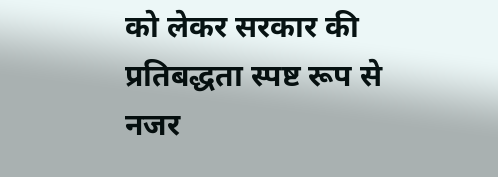को लेकर सरकार की प्रतिबद्धता स्पष्ट रूप से नजर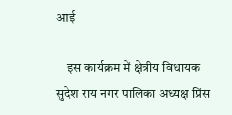आई

    इस कार्यक्रम में क्षेत्रीय विधायक सुदेश राय नगर पालिका अध्यक्ष प्रिंस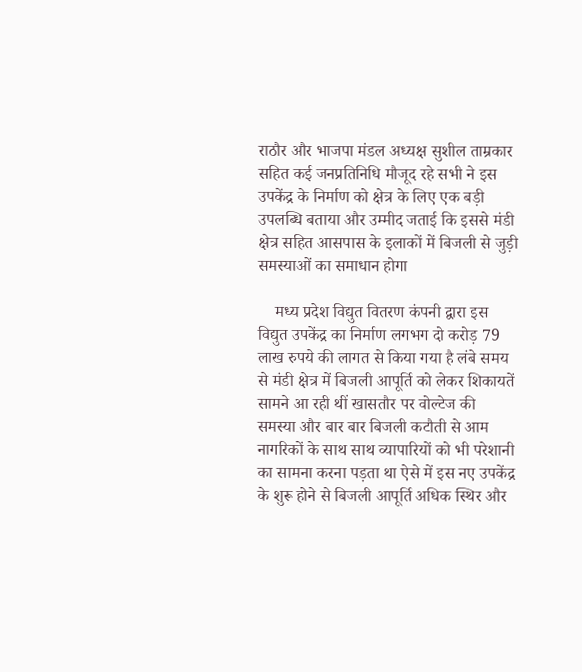राठौर और भाजपा मंडल अध्यक्ष सुशील ताम्रकार सहित कई जनप्रतिनिधि मौजूद रहे सभी ने इस उपकेंद्र के निर्माण को क्षेत्र के लिए एक बड़ी उपलब्धि बताया और उम्मीद जताई कि इससे मंडी क्षेत्र सहित आसपास के इलाकों में बिजली से जुड़ी समस्याओं का समाधान होगा

    मध्य प्रदेश विद्युत वितरण कंपनी द्वारा इस विद्युत उपकेंद्र का निर्माण लगभग दो करोड़ 79 लाख रुपये की लागत से किया गया है लंबे समय से मंडी क्षेत्र में बिजली आपूर्ति को लेकर शिकायतें सामने आ रही थीं खासतौर पर वोल्टेज की समस्या और बार बार बिजली कटौती से आम नागरिकों के साथ साथ व्यापारियों को भी परेशानी का सामना करना पड़ता था ऐसे में इस नए उपकेंद्र के शुरू होने से बिजली आपूर्ति अधिक स्थिर और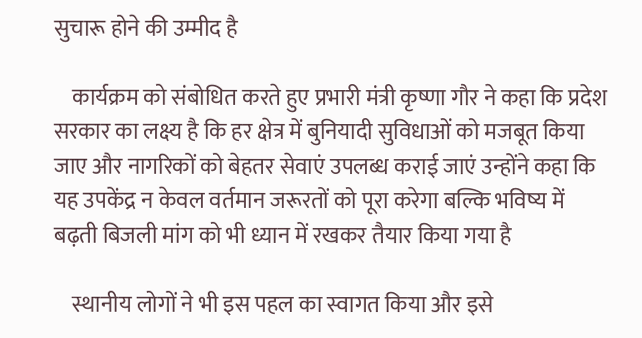सुचारू होने की उम्मीद है

    कार्यक्रम को संबोधित करते हुए प्रभारी मंत्री कृष्णा गौर ने कहा कि प्रदेश सरकार का लक्ष्य है कि हर क्षेत्र में बुनियादी सुविधाओं को मजबूत किया जाए और नागरिकों को बेहतर सेवाएं उपलब्ध कराई जाएं उन्होंने कहा कि यह उपकेंद्र न केवल वर्तमान जरूरतों को पूरा करेगा बल्कि भविष्य में बढ़ती बिजली मांग को भी ध्यान में रखकर तैयार किया गया है

    स्थानीय लोगों ने भी इस पहल का स्वागत किया और इसे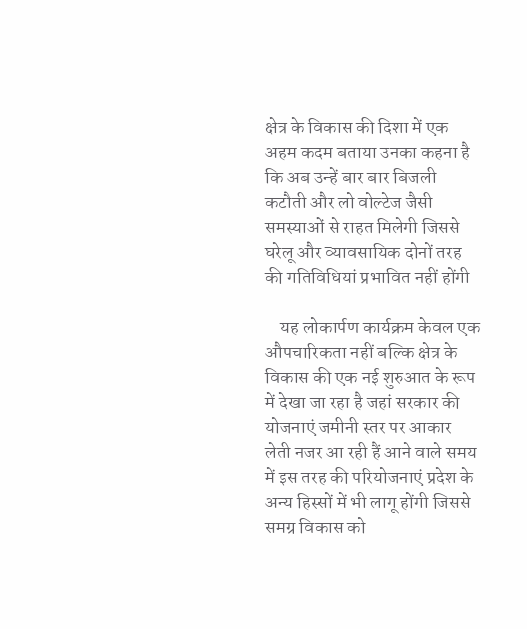क्षेत्र के विकास की दिशा में एक अहम कदम बताया उनका कहना है कि अब उन्हें बार बार बिजली कटौती और लो वोल्टेज जैसी समस्याओं से राहत मिलेगी जिससे घरेलू और व्यावसायिक दोनों तरह की गतिविधियां प्रभावित नहीं होंगी

    यह लोकार्पण कार्यक्रम केवल एक औपचारिकता नहीं बल्कि क्षेत्र के विकास की एक नई शुरुआत के रूप में देखा जा रहा है जहां सरकार की योजनाएं जमीनी स्तर पर आकार लेती नजर आ रही हैं आने वाले समय में इस तरह की परियोजनाएं प्रदेश के अन्य हिस्सों में भी लागू होंगी जिससे समग्र विकास को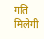गति मिलेगी